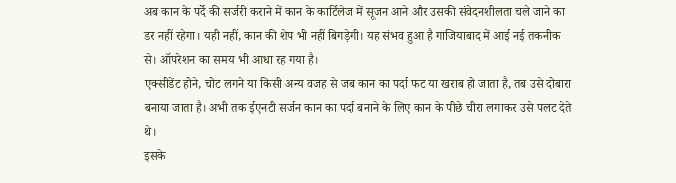अब कान के पर्दे की सर्जरी कराने में कान के कार्टिलेज में सूजन आने और उसकी संवेदनशीलता चले जाने का डर नहीं रहेगा। यही नहीं, कान की शेप भी नहीं बिगड़ेगी। यह संभव हुआ है गाजियाबाद में आई नई तकनीक से। ऑपरेशन का समय भी आधा रह गया है।
एक्सीडेंट होने, चोट लगने या किसी अन्य वजह से जब कान का पर्दा फट या खराब हो जाता है, तब उसे दोबारा बनाया जाता है। अभी तक ईएनटी सर्जन कान का पर्दा बनाने के लिए कान के पीछे चीरा लगाकर उसे पलट देते थे।
इसके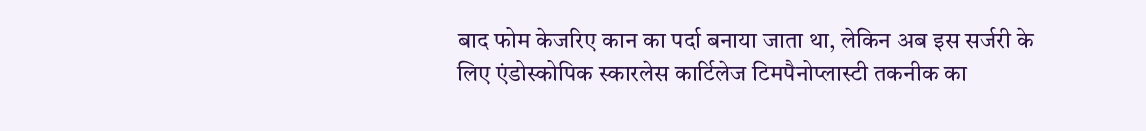बाद फोम केजरिए कान का पर्दा बनाया जाता था, लेकिन अब इस सर्जरी के लिए एंडोस्कोपिक स्कारलेस कार्टिलेज टिमपैनोप्लास्टी तकनीक का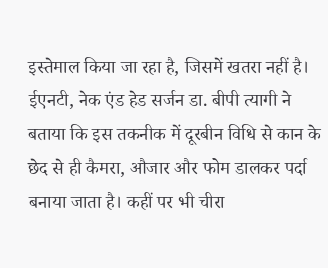इस्तेमाल किया जा रहा है, जिसमें खतरा नहीं है।
ईएनटी, नेक एंड हेड सर्जन डा. बीपी त्यागी ने बताया कि इस तकनीक में दूरबीन विधि से कान के छेद से ही कैमरा, औजार और फोम डालकर पर्दा बनाया जाता है। कहीं पर भी चीरा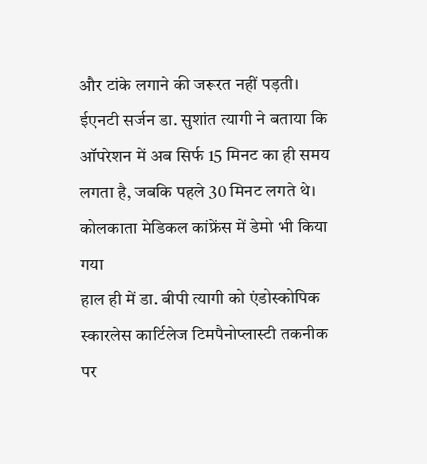और टांके लगाने की जरूरत नहीं पड़ती। ईएनटी सर्जन डा. सुशांत त्यागी ने बताया कि ऑपरेशन में अब सिर्फ 15 मिनट का ही समय लगता है, जबकि पहले 30 मिनट लगते थे।
कोलकाता मेडिकल कांफ्रेंस में डेमो भी किया गया
हाल ही में डा. बीपी त्यागी को एंडोस्कोपिक स्कारलेस कार्टिलेज टिमपैनोप्लास्टी तकनीक पर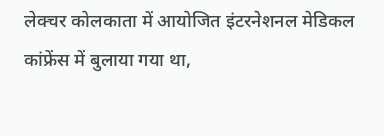लेक्चर कोलकाता में आयोजित इंटरनेशनल मेडिकल कांफ्रेंस में बुलाया गया था,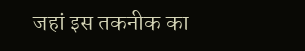जहां इस तकनीक का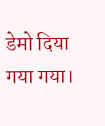डेमो दिया गया गया।